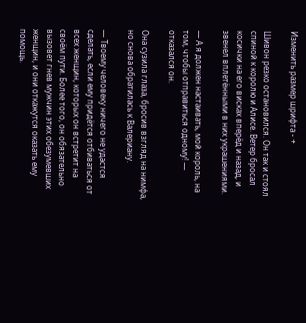Изменить размер шрифта - +

Шивон резко остановился. Он так и стоял спиной к королю и Алисе. Ветер бросал косички на его висках вперёд и назад, и звенел вплетёнными в них украшениями.

— А я должен настаивать, мой король, на том, чтобы отправиться одному! — отказался он.

Она сузила глаза, бросив взгляд на нимфа, но снова обратилась к Валериану.

— Твоему человеку ничего не удастся сделать, если ему придётся отбиваться от всех женщин, которых он встретит на своём пути. Более того, он обязательно вызовет гнев мужчин этих обезумевших женщин, и они откажутся оказать ему помощь.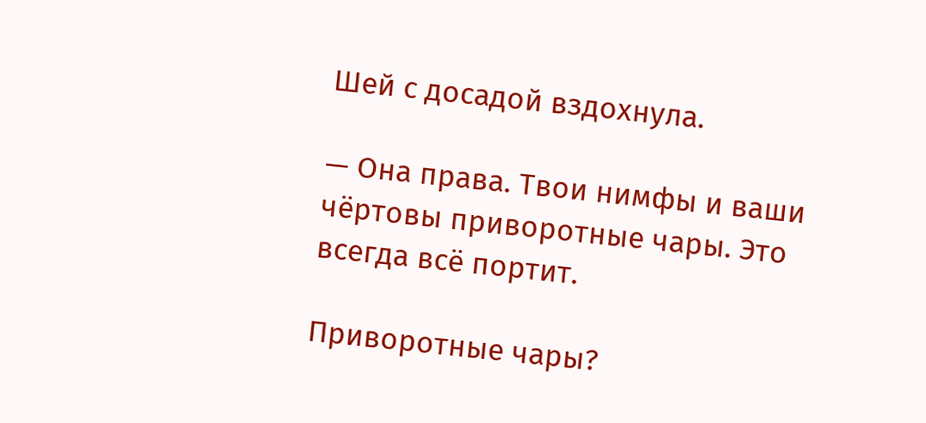Шей с досадой вздохнула.

— Она права. Твои нимфы и ваши чёртовы приворотные чары. Это всегда всё портит.

Приворотные чары?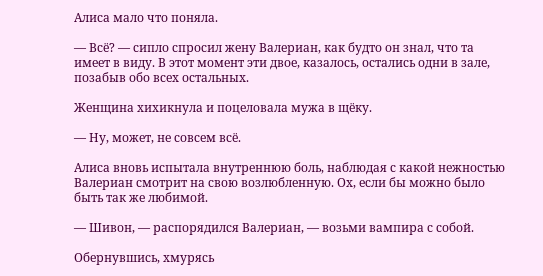Алиса мало что поняла.

— Всё? — сипло спросил жену Валериан, как будто он знал, что та имеет в виду. В этот момент эти двое, казалось, остались одни в зале, позабыв обо всех остальных.

Женщина хихикнула и поцеловала мужа в щёку.

— Ну, может, не совсем всё.

Алиса вновь испытала внутреннюю боль, наблюдая с какой нежностью Валериан смотрит на свою возлюбленную. Ох, если бы можно было быть так же любимой.

— Шивон, — распорядился Валериан, — возьми вампира с собой.

Обернувшись, хмурясь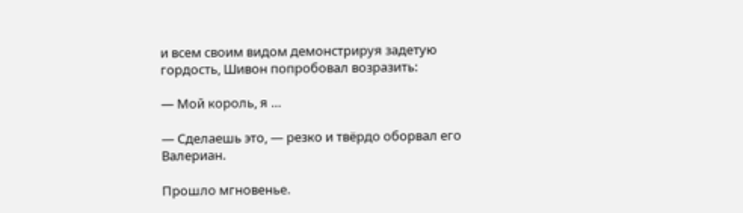и всем своим видом демонстрируя задетую гордость, Шивон попробовал возразить:

— Мой король, я …

— Сделаешь это, — резко и твёрдо оборвал его Валериан.

Прошло мгновенье.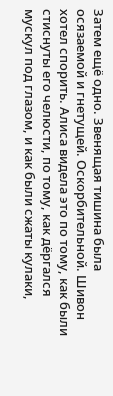Затем ещё одно. Звенящая тишина была осязаемой и гнетущей. Оскорбительной. Шивон хотел спорить. Алиса видела это по тому, как были стиснуты его челюсти, по тому, как дёргался мускул под глазом, и как были сжаты кулаки,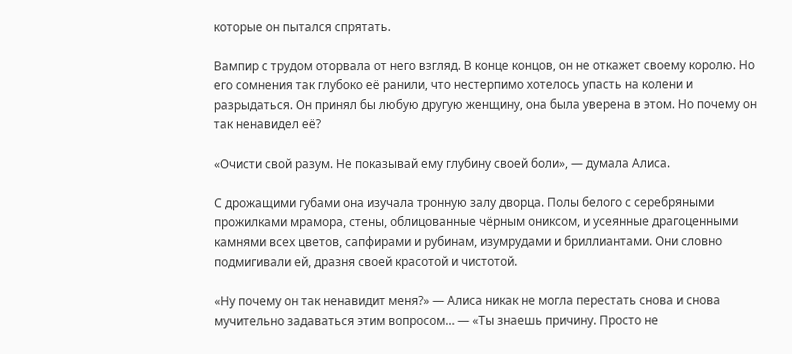которые он пытался спрятать.

Вампир с трудом оторвала от него взгляд. В конце концов, он не откажет своему королю. Но его сомнения так глубоко её ранили, что нестерпимо хотелось упасть на колени и разрыдаться. Он принял бы любую другую женщину, она была уверена в этом. Но почему он так ненавидел её?

«Очисти свой разум. Не показывай ему глубину своей боли», — думала Алиса.

С дрожащими губами она изучала тронную залу дворца. Полы белого с серебряными прожилками мрамора, стены, облицованные чёрным ониксом, и усеянные драгоценными камнями всех цветов, сапфирами и рубинам, изумрудами и бриллиантами. Они словно подмигивали ей, дразня своей красотой и чистотой.

«Ну почему он так ненавидит меня?» — Алиса никак не могла перестать снова и снова мучительно задаваться этим вопросом… — «Ты знаешь причину. Просто не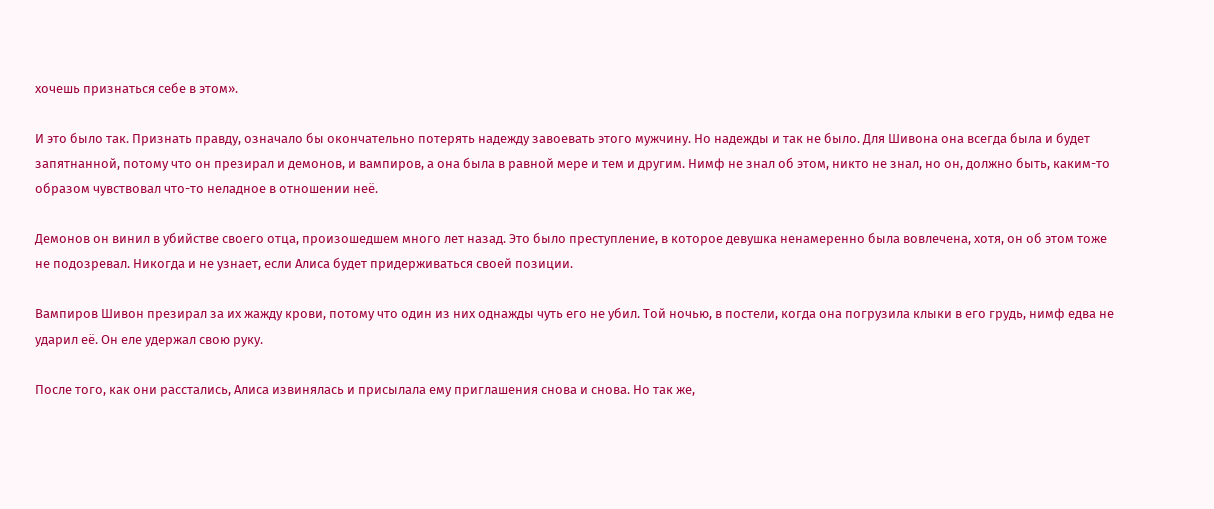хочешь признаться себе в этом».

И это было так. Признать правду, означало бы окончательно потерять надежду завоевать этого мужчину. Но надежды и так не было. Для Шивона она всегда была и будет запятнанной, потому что он презирал и демонов, и вампиров, а она была в равной мере и тем и другим. Нимф не знал об этом, никто не знал, но он, должно быть, каким-то образом чувствовал что-то неладное в отношении неё.

Демонов он винил в убийстве своего отца, произошедшем много лет назад. Это было преступление, в которое девушка ненамеренно была вовлечена, хотя, он об этом тоже не подозревал. Никогда и не узнает, если Алиса будет придерживаться своей позиции.

Вампиров Шивон презирал за их жажду крови, потому что один из них однажды чуть его не убил. Той ночью, в постели, когда она погрузила клыки в его грудь, нимф едва не ударил её. Он еле удержал свою руку.

После того, как они расстались, Алиса извинялась и присылала ему приглашения снова и снова. Но так же,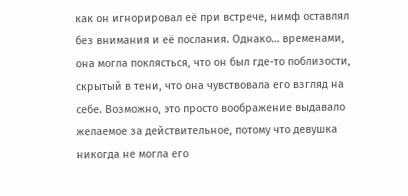как он игнорировал её при встрече, нимф оставлял без внимания и её послания. Однако… временами, она могла поклясться, что он был где-то поблизости, скрытый в тени, что она чувствовала его взгляд на себе. Возможно, это просто воображение выдавало желаемое за действительное, потому что девушка никогда не могла его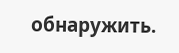обнаружить.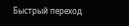Быстрый переход